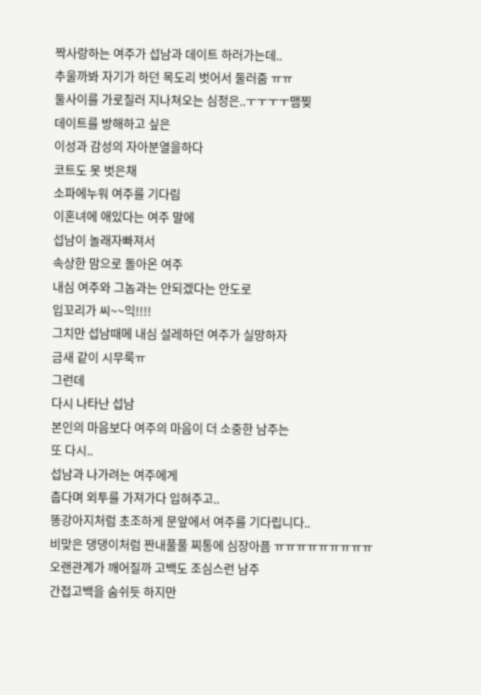짝사랑하는 여주가 섭남과 데이트 하러가는데..
추울까봐 자기가 하던 목도리 벗어서 둘러줌 ㅠㅠ
둘사이를 가로질러 지나쳐오는 심정은..ㅜㅜㅜㅜ맴찢
데이트를 방해하고 싶은
이성과 감성의 자아분열을하다
코트도 못 벗은채
소파에누워 여주를 기다림
이혼녀에 애있다는 여주 말에
섭남이 놀래자빠져서
속상한 맘으로 돌아온 여주
내심 여주와 그놈과는 안되겠다는 안도로
입꼬리가 씨~~익!!!!
그치만 섭남때메 내심 설레하던 여주가 실망하자
금새 같이 시무룩ㅠ
그런데
다시 나타난 섭남
본인의 마음보다 여주의 마음이 더 소중한 남주는
또 다시..
섭남과 나가려는 여주에게
춥다며 외투를 가져가다 입혀주고..
똥강아지처럼 초조하게 문앞에서 여주를 기다립니다..
비맞은 댕댕이처럼 짠내풀풀 찌통에 심장아픔 ㅠㅠㅠㅠㅠㅠㅠㅠㅠ
오랜관계가 깨어질까 고백도 조심스런 남주
간접고백을 숨쉬듯 하지만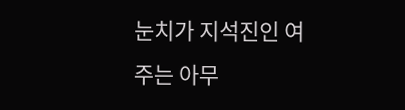눈치가 지석진인 여주는 아무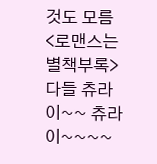것도 모름
<로맨스는 별책부록>
다들 츄라이~~ 츄라이~~~~